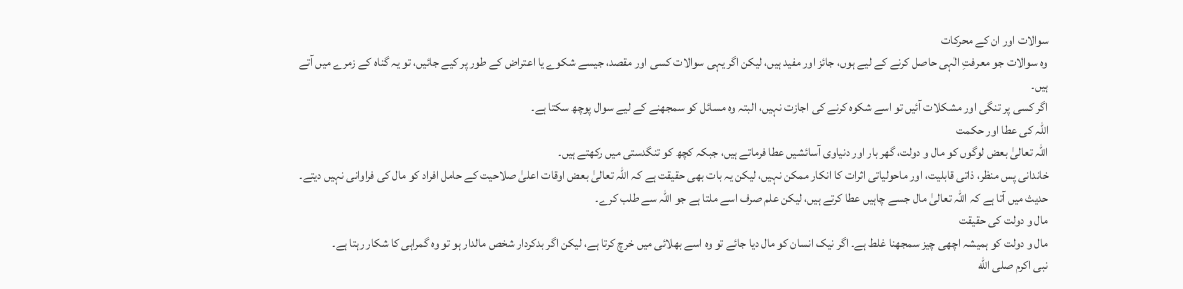سوالات اور ان کے محرکات
وہ سوالات جو معرفتِ الٰہی حاصل کرنے کے لیے ہوں، جائز اور مفید ہیں، لیکن اگر یہی سوالات کسی اور مقصد، جیسے شکوے یا اعتراض کے طور پر کیے جائیں، تو یہ گناہ کے زمرے میں آتے ہیں۔
اگر کسی پر تنگی اور مشکلات آئیں تو اسے شکوہ کرنے کی اجازت نہیں، البتہ وہ مسائل کو سمجھنے کے لیے سوال پوچھ سکتا ہے۔
اللہ کی عطا اور حکمت
اللہ تعالیٰ بعض لوگوں کو مال و دولت، گھر بار اور دنیاوی آسائشیں عطا فرماتے ہیں، جبکہ کچھ کو تنگدستی میں رکھتے ہیں۔
خاندانی پس منظر، ذاتی قابلیت، اور ماحولیاتی اثرات کا انکار ممکن نہیں، لیکن یہ بات بھی حقیقت ہے کہ اللہ تعالیٰ بعض اوقات اعلیٰ صلاحیت کے حامل افراد کو مال کی فراوانی نہیں دیتے۔
حدیث میں آتا ہے کہ اللہ تعالیٰ مال جسے چاہیں عطا کرتے ہیں، لیکن علم صرف اسے ملتا ہے جو اللہ سے طلب کرے۔
مال و دولت کی حقیقت
مال و دولت کو ہمیشہ اچھی چیز سمجھنا غلط ہے۔ اگر نیک انسان کو مال دیا جائے تو وہ اسے بھلائی میں خرچ کرتا ہے، لیکن اگر بدکردار شخص مالدار ہو تو وہ گمراہی کا شکار رہتا ہے۔
نبی اکرم صلى الله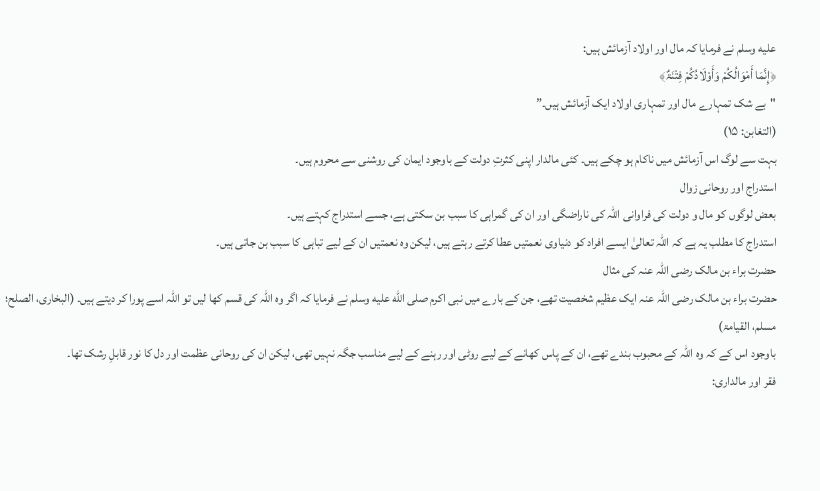عليه وسلم نے فرمایا کہ مال اور اولاد آزمائش ہیں:
﴿إِنَّمَا أَمْوَالُکُمْ وَأَوْلَادُکُمْ فِتْنَۃٌ﴾
"بے شک تمہارے مال اور تمہاری اولاد ایک آزمائش ہیں۔”
(التغابن: ۱۵)
بہت سے لوگ اس آزمائش میں ناکام ہو چکے ہیں۔ کئی مالدار اپنی کثرتِ دولت کے باوجود ایمان کی روشنی سے محروم ہیں۔
استدراج اور روحانی زوال
بعض لوگوں کو مال و دولت کی فراوانی اللہ کی ناراضگی اور ان کی گمراہی کا سبب بن سکتی ہے، جسے استدراج کہتے ہیں۔
استدراج کا مطلب یہ ہے کہ اللہ تعالیٰ ایسے افراد کو دنیاوی نعمتیں عطا کرتے رہتے ہیں، لیکن وہ نعمتیں ان کے لیے تباہی کا سبب بن جاتی ہیں۔
حضرت براء بن مالک رضی اللہ عنہ کی مثال
حضرت براء بن مالک رضی اللہ عنہ ایک عظیم شخصیت تھے، جن کے بارے میں نبی اکرم صلى الله عليه وسلم نے فرمایا کہ اگر وہ اللہ کی قسم کھا لیں تو اللہ اسے پورا کر دیتے ہیں۔ (البخاری، الصلح؛ مسلم، القیامۃ)
باوجود اس کے کہ وہ اللہ کے محبوب بندے تھے، ان کے پاس کھانے کے لیے روٹی اور رہنے کے لیے مناسب جگہ نہیں تھی، لیکن ان کی روحانی عظمت اور دل کا نور قابلِ رشک تھا۔
فقر اور مالداری: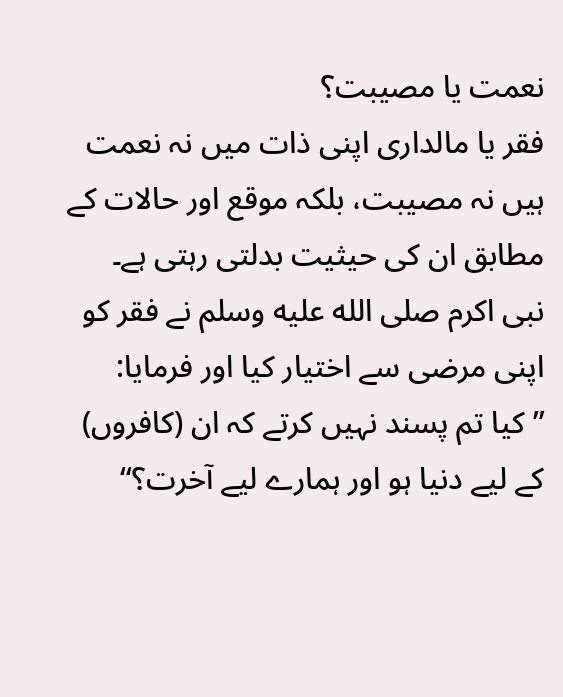نعمت یا مصیبت؟
فقر یا مالداری اپنی ذات میں نہ نعمت ہیں نہ مصیبت، بلکہ موقع اور حالات کے مطابق ان کی حیثیت بدلتی رہتی ہے۔
نبی اکرم صلى الله عليه وسلم نے فقر کو اپنی مرضی سے اختیار کیا اور فرمایا:
’’کیا تم پسند نہیں کرتے کہ ان (کافروں) کے لیے دنیا ہو اور ہمارے لیے آخرت؟‘‘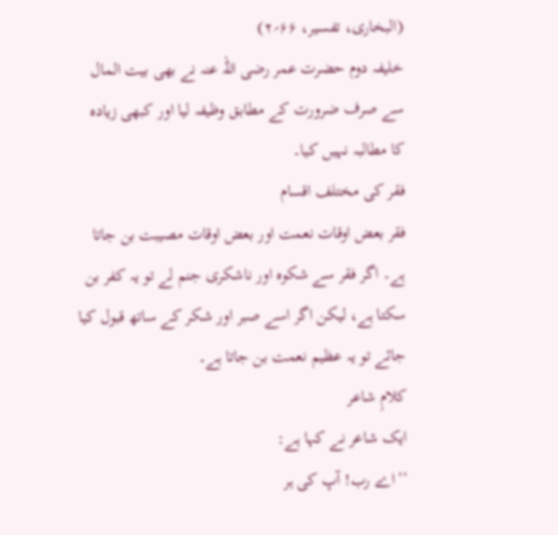(البخاری، تفسیر، ۶۶؍۲)
خلیفہ دوم حضرت عمر رضی اللہ عنہ نے بھی بیت المال سے صرف ضرورت کے مطابق وظیفہ لیا اور کبھی زیادہ کا مطالبہ نہیں کیا۔
فقر کی مختلف اقسام
فقر بعض اوقات نعمت اور بعض اوقات مصیبت بن جاتا ہے۔ اگر فقر سے شکوہ اور ناشکری جنم لے تو یہ کفر بن سکتا ہے، لیکن اگر اسے صبر اور شکر کے ساتھ قبول کیا جائے تو یہ عظیم نعمت بن جاتا ہے۔
کلامِ شاعر
ایک شاعر نے کہا ہے:
’’اے رب! آپ کی ہر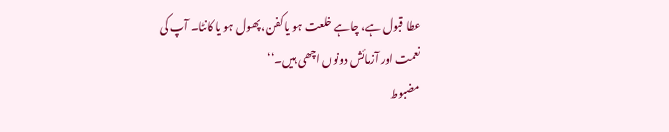عطا قبول ہے، چاہے خلعت ہو یا کفن، پھول ہو یا کانٹا۔ آپ کی نعمت اور آزمائش دونوں اچھی ہیں۔‘‘
مضبوط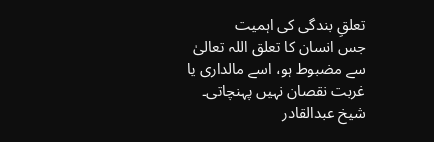تعلقِ بندگی کی اہمیت
جس انسان کا تعلق اللہ تعالیٰ سے مضبوط ہو، اسے مالداری یا غربت نقصان نہیں پہنچاتی۔
شیخ عبدالقادر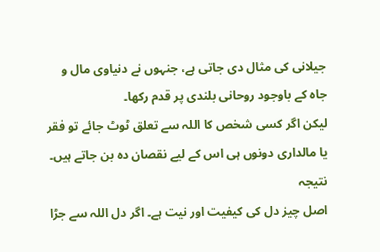جیلانی کی مثال دی جاتی ہے، جنہوں نے دنیاوی مال و جاہ کے باوجود روحانی بلندی پر قدم رکھا۔
لیکن اگر کسی شخص کا اللہ سے تعلق ٹوٹ جائے تو فقر یا مالداری دونوں ہی اس کے لیے نقصان دہ بن جاتے ہیں۔
نتیجہ
اصل چیز دل کی کیفیت اور نیت ہے۔ اگر دل اللہ سے جڑا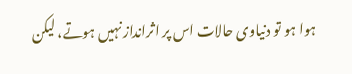ہوا ہو تو دنیاوی حالات اس پر اثرانداز نہیں ہوتے، لیکن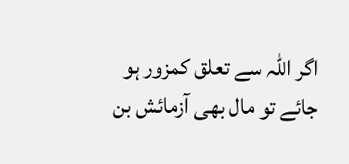اگر اللہ سے تعلق کمزور ہو جائے تو مال بھی آزمائش بن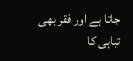جاتا ہے اور فقر بھی تباہی کا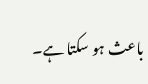باعث ہو سکتا ہے۔